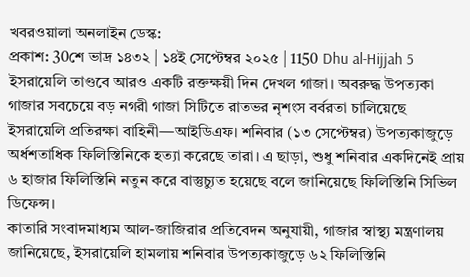খবরওয়ালা অনলাইন ডেস্ক:
প্রকাশ: 30শে ভাদ্র ১৪৩২ | ১৪ই সেপ্টেম্বর ২০২৫ | 1150 Dhu al-Hijjah 5
ইসরায়েলি তাণ্ডবে আরও একটি রক্তক্ষয়ী দিন দেখল গাজা। অবরুদ্ধ উপত্যকা গাজার সবচেয়ে বড় নগরী গাজা সিটিতে রাতভর নৃশংস বর্বরতা চালিয়েছে ইসরায়েলি প্রতিরক্ষা বাহিনী—আইডিএফ। শনিবার (১৩ সেপ্টেম্বর) উপত্যকাজুড়ে অর্ধশতাধিক ফিলিস্তিনিকে হত্যা করেছে তারা। এ ছাড়া, শুধু শনিবার একদিনেই প্রায় ৬ হাজার ফিলিস্তিনি নতুন করে বাস্তুচ্যুত হয়েছে বলে জানিয়েছে ফিলিস্তিনি সিভিল ডিফেন্স।
কাতারি সংবাদমাধ্যম আল-জাজিরার প্রতিবেদন অনুযায়ী, গাজার স্বাস্থ্য মন্ত্রণালয় জানিয়েছে, ইসরায়েলি হামলায় শনিবার উপত্যকাজুড়ে ৬২ ফিলিস্তিনি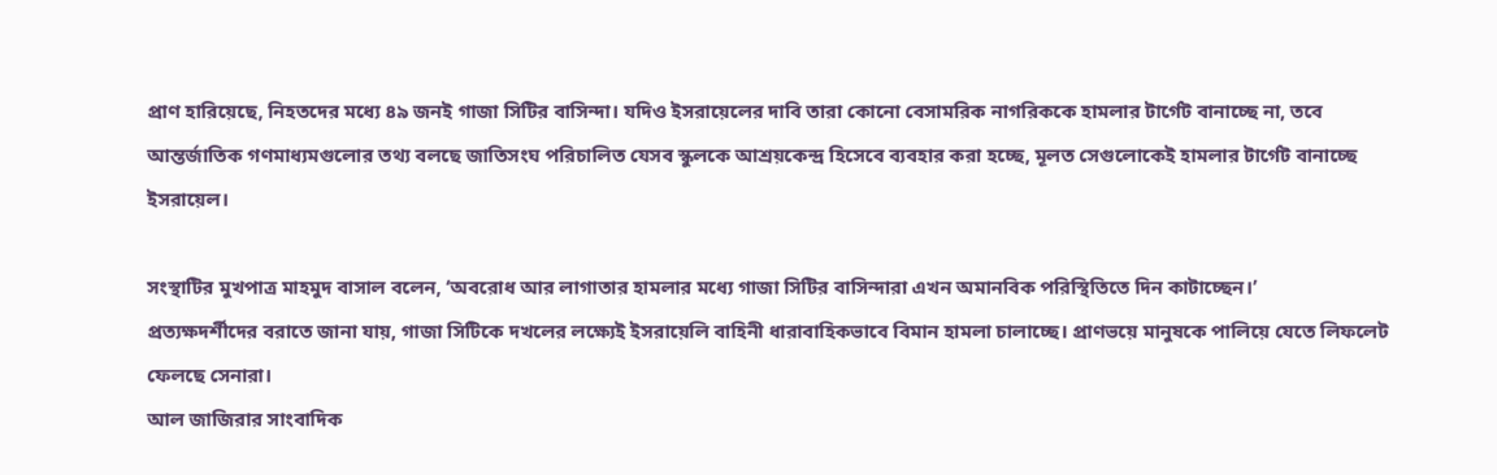প্রাণ হারিয়েছে, নিহতদের মধ্যে ৪৯ জনই গাজা সিটির বাসিন্দা। যদিও ইসরায়েলের দাবি তারা কোনো বেসামরিক নাগরিককে হামলার টার্গেট বানাচ্ছে না, তবে আন্তর্জাতিক গণমাধ্যমগুলোর তথ্য বলছে জাতিসংঘ পরিচালিত যেসব স্কুলকে আশ্রয়কেন্দ্র হিসেবে ব্যবহার করা হচ্ছে, মূলত সেগুলোকেই হামলার টার্গেট বানাচ্ছে ইসরায়েল।

সংস্থাটির মুখপাত্র মাহমুদ বাসাল বলেন, ‘অবরোধ আর লাগাতার হামলার মধ্যে গাজা সিটির বাসিন্দারা এখন অমানবিক পরিস্থিতিতে দিন কাটাচ্ছেন।’
প্রত্যক্ষদর্শীদের বরাতে জানা যায়, গাজা সিটিকে দখলের লক্ষ্যেই ইসরায়েলি বাহিনী ধারাবাহিকভাবে বিমান হামলা চালাচ্ছে। প্রাণভয়ে মানুষকে পালিয়ে যেতে লিফলেট ফেলছে সেনারা।
আল জাজিরার সাংবাদিক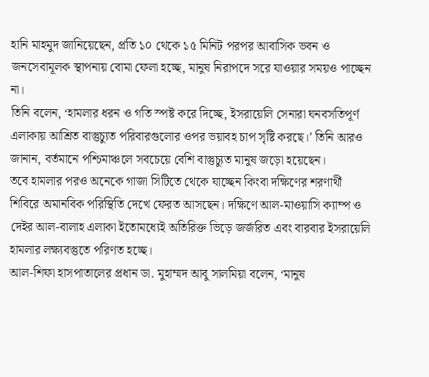হানি মাহমুদ জানিয়েছেন, প্রতি ১০ থেকে ১৫ মিনিট পরপর আবাসিক ভবন ও জনসেবামূলক স্থাপনায় বোমা ফেলা হচ্ছে, মানুষ নিরাপদে সরে যাওয়ার সময়ও পাচ্ছেন না।
তিনি বলেন, ‘হামলার ধরন ও গতি স্পষ্ট করে দিচ্ছে, ইসরায়েলি সেনারা ঘনবসতিপূর্ণ এলাকায় আশ্রিত বাস্তুচ্যুত পরিবারগুলোর ওপর ভয়াবহ চাপ সৃষ্টি করছে।’ তিনি আরও জানান, বর্তমানে পশ্চিমাঞ্চলে সবচেয়ে বেশি বাস্তুচ্যুত মানুষ জড়ো হয়েছেন।
তবে হামলার পরও অনেকে গাজা সিটিতে থেকে যাচ্ছেন কিংবা দক্ষিণের শরণার্থী শিবিরে অমানবিক পরিস্থিতি দেখে ফেরত আসছেন। দক্ষিণে আল-মাওয়াসি ক্যাম্প ও দেইর আল-বালাহ এলাকা ইতোমধ্যেই অতিরিক্ত ভিড়ে জর্জরিত এবং বারবার ইসরায়েলি হামলার লক্ষ্যবস্তুতে পরিণত হচ্ছে।
আল-শিফা হাসপাতালের প্রধান ডা. মুহাম্মদ আবু সালমিয়া বলেন, ‘মানুষ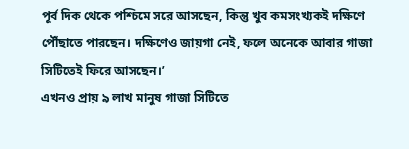পূর্ব দিক থেকে পশ্চিমে সরে আসছেন, কিন্তু খুব কমসংখ্যকই দক্ষিণে পৌঁছাতে পারছেন। দক্ষিণেও জায়গা নেই, ফলে অনেকে আবার গাজা সিটিতেই ফিরে আসছেন।’
এখনও প্রায় ৯ লাখ মানুষ গাজা সিটিতে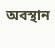অবস্থান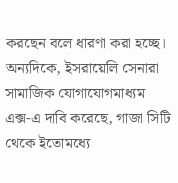করছেন বলে ধারণা করা হচ্ছে। অন্যদিকে, ইসরায়েলি সেনারা সামাজিক যোগাযোগমাধ্যম এক্স-এ দাবি করেছে, গাজা সিটি থেকে ইতোমধ্যে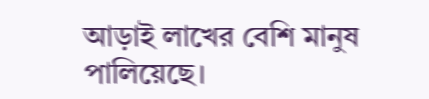আড়াই লাখের বেশি মানুষ পালিয়েছে।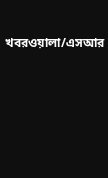খবরওয়ালা/এসআর